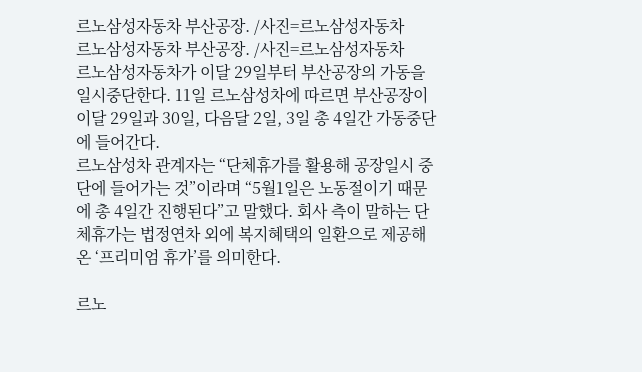르노삼성자동차 부산공장. /사진=르노삼성자동차
르노삼성자동차 부산공장. /사진=르노삼성자동차
르노삼성자동차가 이달 29일부터 부산공장의 가동을 일시중단한다. 11일 르노삼성차에 따르면 부산공장이 이달 29일과 30일, 다음달 2일, 3일 총 4일간 가동중단에 들어간다.
르노삼성차 관계자는 “단체휴가를 활용해 공장일시 중단에 들어가는 것”이라며 “5월1일은 노동절이기 때문에 총 4일간 진행된다”고 말했다. 회사 측이 말하는 단체휴가는 법정연차 외에 복지혜택의 일환으로 제공해온 ‘프리미엄 휴가’를 의미한다.

르노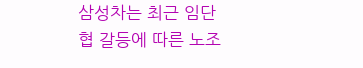삼성차는 최근 임단협 갈등에 따른 노조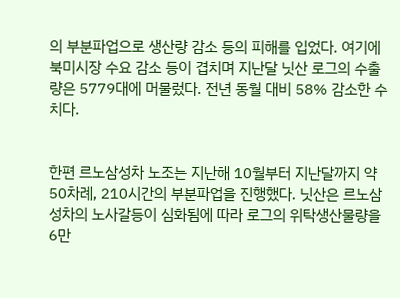의 부분파업으로 생산량 감소 등의 피해를 입었다. 여기에 북미시장 수요 감소 등이 겹치며 지난달 닛산 로그의 수출량은 5779대에 머물렀다. 전년 동월 대비 58% 감소한 수치다.


한편 르노삼성차 노조는 지난해 10월부터 지난달까지 약 50차례, 210시간의 부분파업을 진행했다. 닛산은 르노삼성차의 노사갈등이 심화됨에 따라 로그의 위탁생산물량을 6만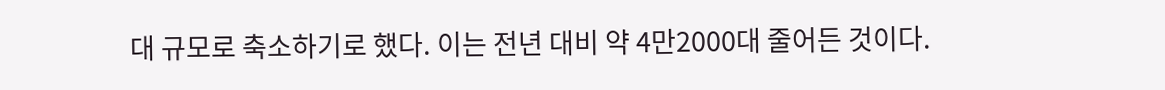대 규모로 축소하기로 했다. 이는 전년 대비 약 4만2000대 줄어든 것이다.